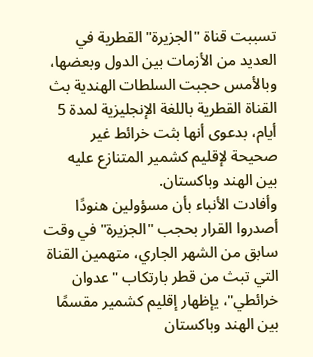تسببت قناة "الجزيرة" القطرية في العديد من الأزمات بين الدول وبعضها، وبالأمس حجبت السلطات الهندية بث القناة القطرية باللغة الإنجليزية لمدة 5 أيام، بدعوى أنها بثت خرائط غير صحيحة لإقليم كشمير المتنازع عليه بين الهند وباكستان.
وأفادت الأنباء بأن مسؤولين هنودًا أصدروا القرار بحجب "الجزيرة" في وقت سابق من الشهر الجاري، متهمين القناة التي تبث من قطر بارتكاب "عدوان خرائطي"، يإظهار إقليم كشمير مقسمًا بين الهند وباكستان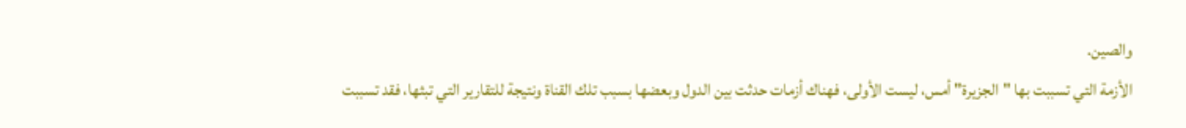والصين.
الأزمة التي تسببت بها "الجزيرة" أمس، ليست الأولى، فهناك أزمات حدثت بين الدول وبعضها بسبب تلك القناة ونتيجة للتقارير التي تبثها، فقد تسببت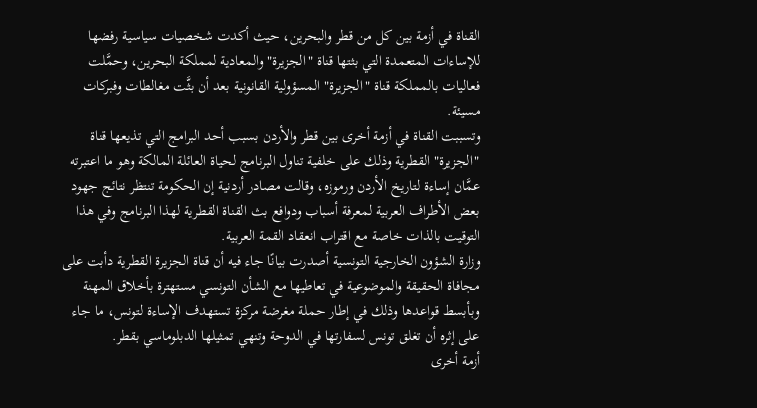القناة في أزمة بين كل من قطر والبحرين، حيث أكدت شخصيات سياسية رفضها للإساءات المتعمدة التي بثتها قناة "الجزيرة" والمعادية لمملكة البحرين، وحمَّلت فعاليات بالمملكة قناة "الجزيرة" المسؤولية القانونية بعد أن بثَّت مغالطات وفبركات مسيئة.
وتسببت القناة في أزمة أخرى بين قطر والأردن بسبب أحد البرامج التي تذيعها قناة "الجزيرة" القطرية وذلك على خلفية تناول البرنامج لحياة العائلة المالكة وهو ما اعتبرته عمَّان إساءة لتاريخ الأردن ورموزه، وقالت مصادر أردنية إن الحكومة تنتظر نتائج جهود بعض الأطراف العربية لمعرفة أسباب ودوافع بث القناة القطرية لهذا البرنامج وفي هذا التوقيت بالذات خاصة مع اقتراب انعقاد القمة العربية.
وزارة الشؤون الخارجية التونسية أصدرت بيانًا جاء فيه أن قناة الجزيرة القطرية دأبت على مجافاة الحقيقة والموضوعية في تعاطيها مع الشأن التونسي مستهترة بأخلاق المهنة وبأبسط قواعدها وذلك في إطار حملة مغرضة مركزة تستهدف الإساءة لتونس، ما جاء على إثره أن تغلق تونس لسفارتها في الدوحة وتنهي تمثيلها الدبلوماسي بقطر.
أزمة أخرى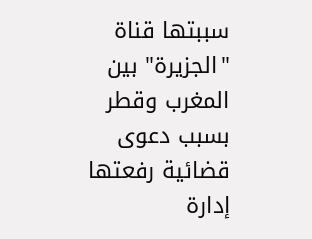سببتها قناة "الجزيرة" بين المغرب وقطر بسبب دعوى قضائية رفعتها إدارة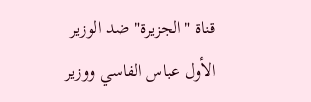قناة "الجزيرة" ضد الوزير الأول عباس الفاسي ووزير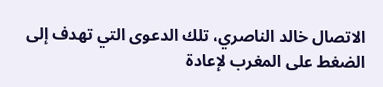الاتصال خالد الناصري، تلك الدعوى التي تهدف إلى الضغط على المغرب لإعادة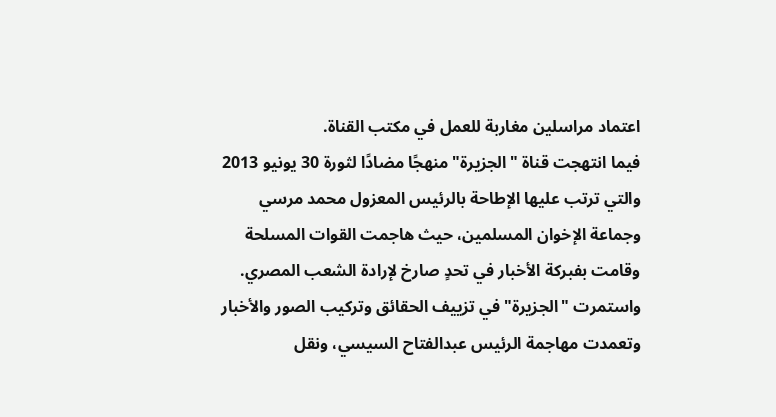اعتماد مراسلين مغاربة للعمل في مكتب القناة.
فيما انتهجت قناة "الجزيرة" منهجًا مضادًا لثورة 30 يونيو 2013 والتي ترتب عليها الإطاحة بالرئيس المعزول محمد مرسي وجماعة الإخوان المسلمين، حيث هاجمت القوات المسلحة وقامت بفبركة الأخبار في تحدٍ صارخ لإرادة الشعب المصري.
واستمرت "الجزيرة" في تزييف الحقائق وتركيب الصور والأخبار وتعمدت مهاجمة الرئيس عبدالفتاح السيسي، ونقل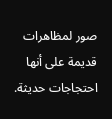صور لمظاهرات قديمة على أنها احتجاجات حديثة.